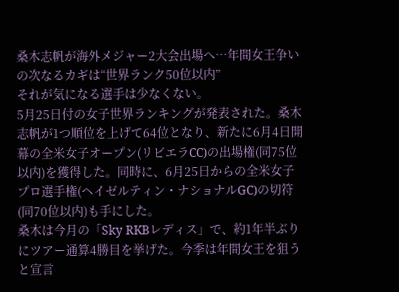桑木志帆が海外メジャー2大会出場へ…年間女王争いの次なるカギは“世界ランク50位以内”
それが気になる選手は少なくない。
5月25日付の女子世界ランキングが発表された。桑木志帆が1つ順位を上げて64位となり、新たに6月4日開幕の全米女子オープン(リビエラCC)の出場権(同75位以内)を獲得した。同時に、6月25日からの全米女子プロ選手権(ヘイゼルティン・ナショナルGC)の切符(同70位以内)も手にした。
桑木は今月の「Sky RKBレディス」で、約1年半ぶりにツアー通算4勝目を挙げた。今季は年間女王を狙うと宣言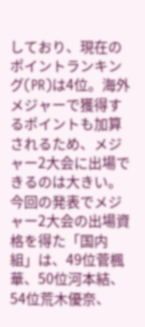しており、現在のポイントランキング(PR)は4位。海外メジャーで獲得するポイントも加算されるため、メジャー2大会に出場できるのは大きい。
今回の発表でメジャー2大会の出場資格を得た「国内組」は、49位菅楓華、50位河本結、54位荒木優奈、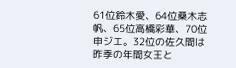61位鈴木愛、64位桑木志帆、65位高橋彩華、70位申ジエ。32位の佐久間は昨季の年間女王と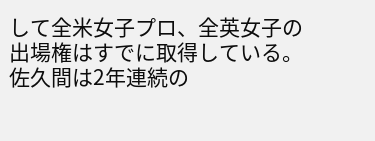して全米女子プロ、全英女子の出場権はすでに取得している。
佐久間は2年連続の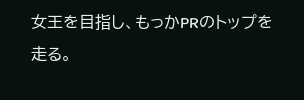女王を目指し、もっかPRのトップを走る。